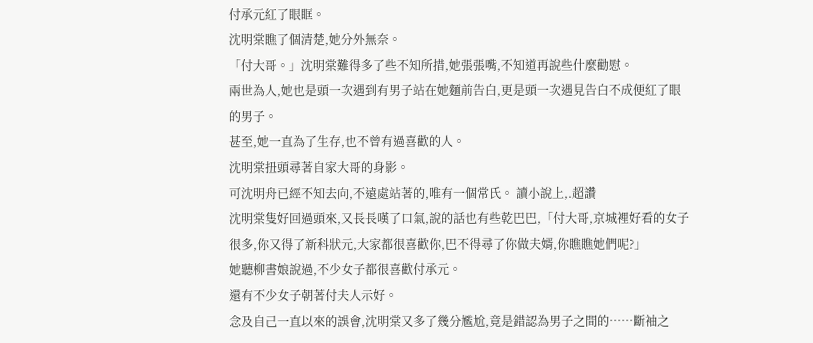付承元紅了眼眶。
沈明棠瞧了個清楚,她分外無奈。
「付大哥。」沈明棠難得多了些不知所措,她張張嘴,不知道再說些什麼勸慰。
兩世為人,她也是頭一次遇到有男子站在她麵前告白,更是頭一次遇見告白不成便紅了眼的男子。
甚至,她一直為了生存,也不曾有過喜歡的人。
沈明棠扭頭尋著自家大哥的身影。
可沈明舟已經不知去向,不遠處站著的,唯有一個常氏。 讀小說上,.超讚
沈明棠隻好回過頭來,又長長嘆了口氣,說的話也有些乾巴巴,「付大哥,京城裡好看的女子很多,你又得了新科狀元,大家都很喜歡你,巴不得尋了你做夫婿,你瞧瞧她們呢?」
她聽柳書娘說過,不少女子都很喜歡付承元。
還有不少女子朝著付夫人示好。
念及自己一直以來的誤會,沈明棠又多了幾分尷尬,竟是錯認為男子之間的……斷袖之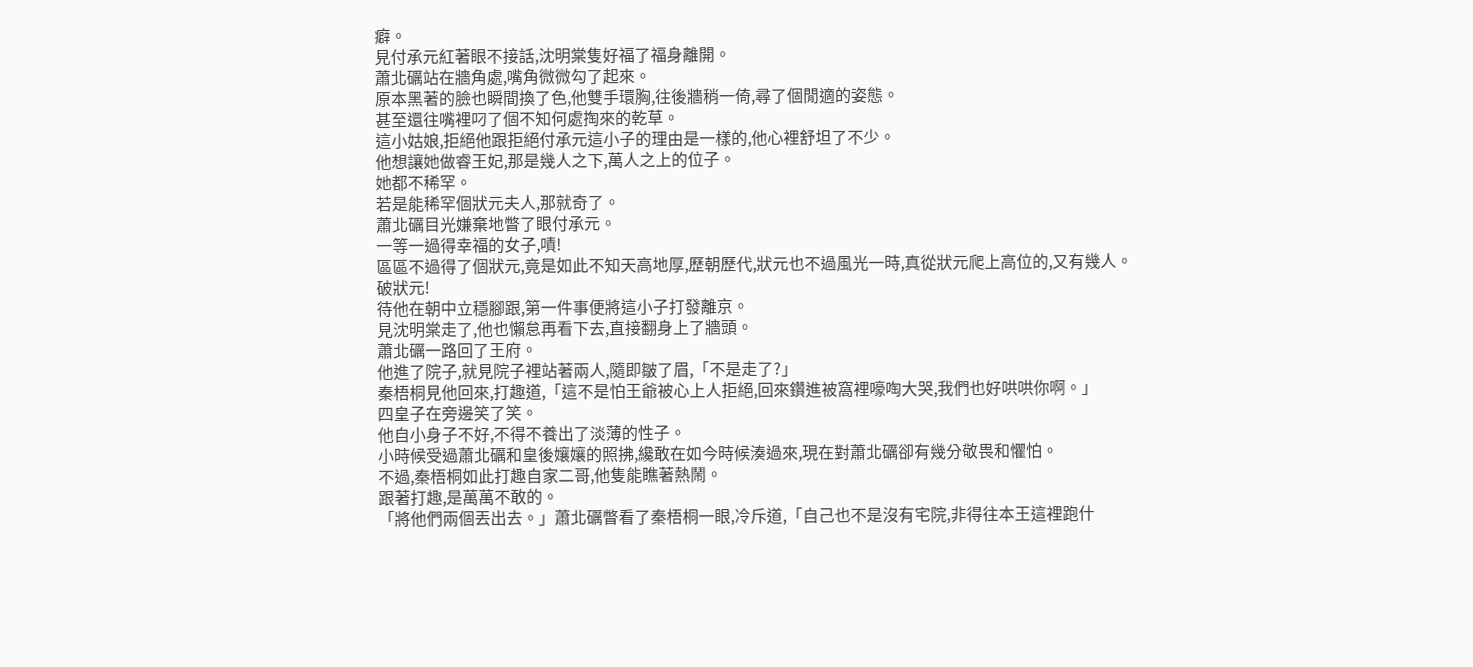癖。
見付承元紅著眼不接話,沈明棠隻好福了福身離開。
蕭北礪站在牆角處,嘴角微微勾了起來。
原本黑著的臉也瞬間換了色,他雙手環胸,往後牆稍一倚,尋了個閒適的姿態。
甚至還往嘴裡叼了個不知何處掏來的乾草。
這小姑娘,拒絕他跟拒絕付承元這小子的理由是一樣的,他心裡舒坦了不少。
他想讓她做睿王妃,那是幾人之下,萬人之上的位子。
她都不稀罕。
若是能稀罕個狀元夫人,那就奇了。
蕭北礪目光嫌棄地瞥了眼付承元。
一等一過得幸福的女子,嘖!
區區不過得了個狀元,竟是如此不知天高地厚,歷朝歷代,狀元也不過風光一時,真從狀元爬上高位的,又有幾人。
破狀元!
待他在朝中立穩腳跟,第一件事便將這小子打發離京。
見沈明棠走了,他也懶怠再看下去,直接翻身上了牆頭。
蕭北礪一路回了王府。
他進了院子,就見院子裡站著兩人,隨即皺了眉,「不是走了?」
秦梧桐見他回來,打趣道,「這不是怕王爺被心上人拒絕,回來鑽進被窩裡嚎啕大哭,我們也好哄哄你啊。」
四皇子在旁邊笑了笑。
他自小身子不好,不得不養出了淡薄的性子。
小時候受過蕭北礪和皇後孃孃的照拂,纔敢在如今時候湊過來,現在對蕭北礪卻有幾分敬畏和懼怕。
不過,秦梧桐如此打趣自家二哥,他隻能瞧著熱鬧。
跟著打趣,是萬萬不敢的。
「將他們兩個丟出去。」蕭北礪瞥看了秦梧桐一眼,冷斥道,「自己也不是沒有宅院,非得往本王這裡跑什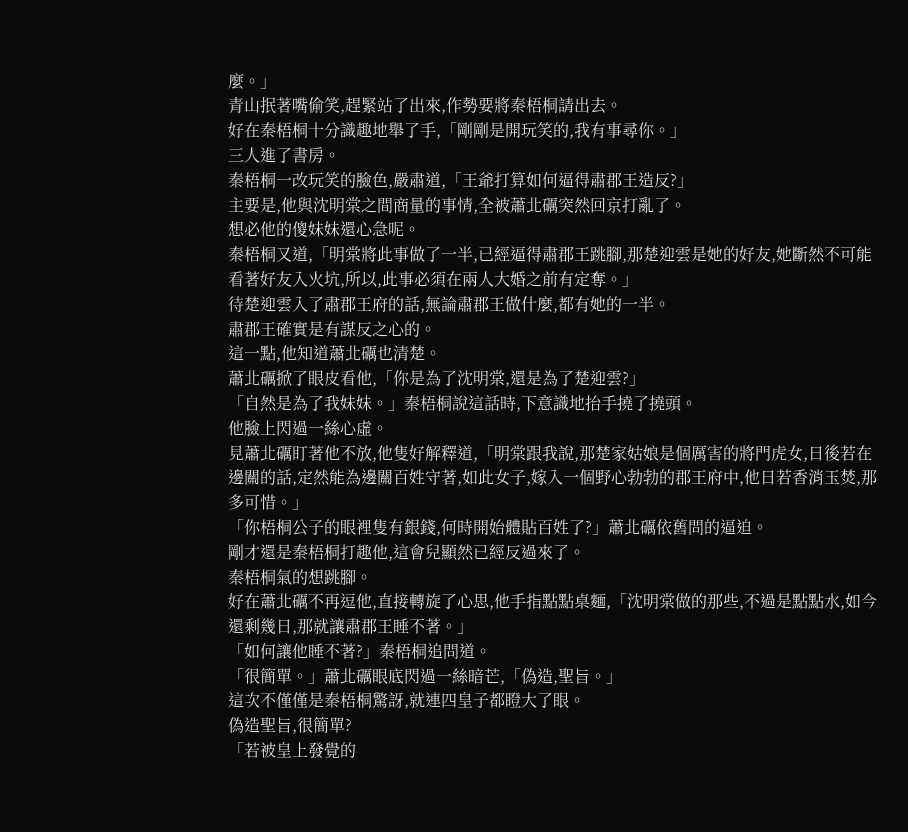麼。」
青山抿著嘴偷笑,趕緊站了出來,作勢要將秦梧桐請出去。
好在秦梧桐十分識趣地舉了手,「剛剛是開玩笑的,我有事尋你。」
三人進了書房。
秦梧桐一改玩笑的臉色,嚴肅道,「王爺打算如何逼得肅郡王造反?」
主要是,他與沈明棠之間商量的事情,全被蕭北礪突然回京打亂了。
想必他的傻妹妹還心急呢。
秦梧桐又道,「明棠將此事做了一半,已經逼得肅郡王跳腳,那楚迎雲是她的好友,她斷然不可能看著好友入火坑,所以,此事必須在兩人大婚之前有定奪。」
待楚迎雲入了肅郡王府的話,無論肅郡王做什麼,都有她的一半。
肅郡王確實是有謀反之心的。
這一點,他知道蕭北礪也清楚。
蕭北礪掀了眼皮看他,「你是為了沈明棠,還是為了楚迎雲?」
「自然是為了我妹妹。」秦梧桐說這話時,下意識地抬手撓了撓頭。
他臉上閃過一絲心虛。
見蕭北礪盯著他不放,他隻好解釋道,「明棠跟我說,那楚家姑娘是個厲害的將門虎女,日後若在邊關的話,定然能為邊關百姓守著,如此女子,嫁入一個野心勃勃的郡王府中,他日若香消玉焚,那多可惜。」
「你梧桐公子的眼裡隻有銀錢,何時開始體貼百姓了?」蕭北礪依舊問的逼迫。
剛才還是秦梧桐打趣他,這會兒顯然已經反過來了。
秦梧桐氣的想跳腳。
好在蕭北礪不再逗他,直接轉旋了心思,他手指點點桌麵,「沈明棠做的那些,不過是點點水,如今還剩幾日,那就讓肅郡王睡不著。」
「如何讓他睡不著?」秦梧桐追問道。
「很簡單。」蕭北礪眼底閃過一絲暗芒,「偽造,聖旨。」
這次不僅僅是秦梧桐驚訝,就連四皇子都瞪大了眼。
偽造聖旨,很簡單?
「若被皇上發覺的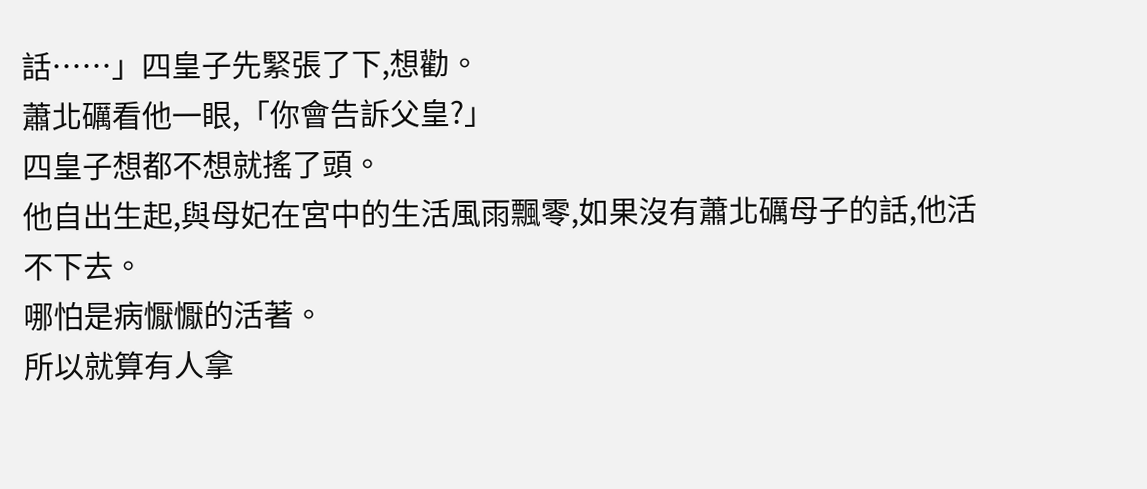話……」四皇子先緊張了下,想勸。
蕭北礪看他一眼,「你會告訴父皇?」
四皇子想都不想就搖了頭。
他自出生起,與母妃在宮中的生活風雨飄零,如果沒有蕭北礪母子的話,他活不下去。
哪怕是病懨懨的活著。
所以就算有人拿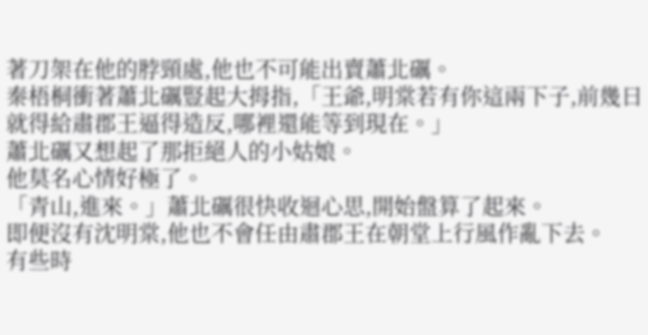著刀架在他的脖頸處,他也不可能出賣蕭北礪。
秦梧桐衝著蕭北礪豎起大拇指,「王爺,明棠若有你這兩下子,前幾日就得給肅郡王逼得造反,哪裡還能等到現在。」
蕭北礪又想起了那拒絕人的小姑娘。
他莫名心情好極了。
「青山,進來。」蕭北礪很快收迴心思,開始盤算了起來。
即便沒有沈明棠,他也不會任由肅郡王在朝堂上行風作亂下去。
有些時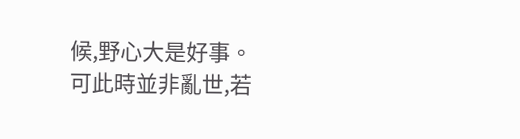候,野心大是好事。
可此時並非亂世,若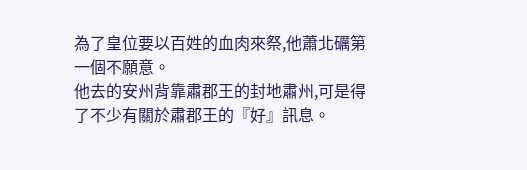為了皇位要以百姓的血肉來祭,他蕭北礪第一個不願意。
他去的安州背靠肅郡王的封地肅州,可是得了不少有關於肅郡王的『好』訊息。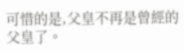可惜的是,父皇不再是曾經的父皇了。